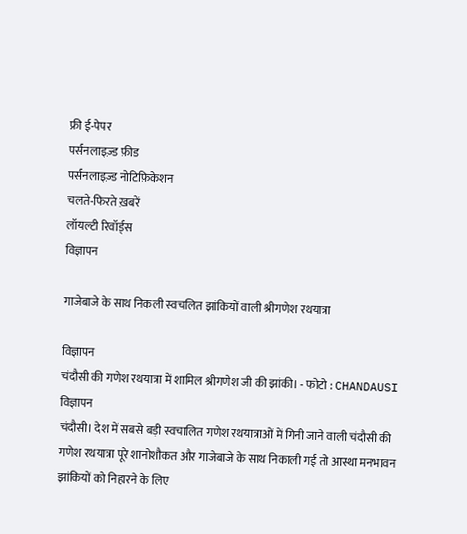फ्री ई-पेपर
पर्सनलाइज़्ड फ़ीड
पर्सनलाइज़्ड नोटिफ़िकेशन
चलते-फिरते ख़बरें
लॉयल्टी रिवॉर्ड्स
विज्ञापन

गाजेबाजे के साथ निकली स्वचलित झांकियों वाली श्रीगणेश रथयात्रा

विज्ञापन
चंदौसी की गणेश रथयात्रा में शामिल श्रीगणेश जी की झांकी। - फोटो : CHANDAUSI
विज्ञापन
चंदौसी। देश में सबसे बड़ी स्वचालित गणेश रथयात्राओं में गिनी जाने वाली चंदौसी की गणेश रथयात्रा पूरे शानोशौकत और गाजेबाजे के साथ निकाली गई तो आस्था मनभावन झांकियों को निहारने के लिए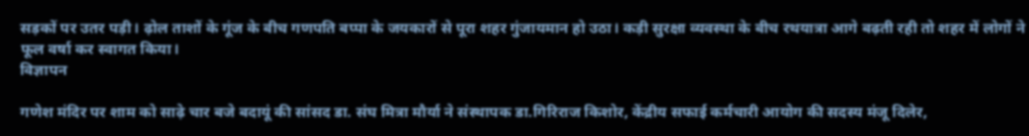सड़कों पर उतर पड़ी। ढ़ोल ताशों के गूंज के बीच गणपति बप्पा के जयकारों से पूरा शहर गुंजायमान हो उठा। कड़ी सुरक्षा व्यवस्था के बीच रथयात्रा आगे बढ़ती रही तो शहर में लोगों ने फूल वर्षा कर स्वागत किया।
विज्ञापन

गणेश मंदिर पर शाम को साढ़े चार बजे बदायूं की सांसद डा. संघ मित्रा मौर्या ने संस्थापक डा.गिरिराज किशोर, केंद्रीय सफाई कर्मचारी आयोग की सदस्य मंजू दिलेर,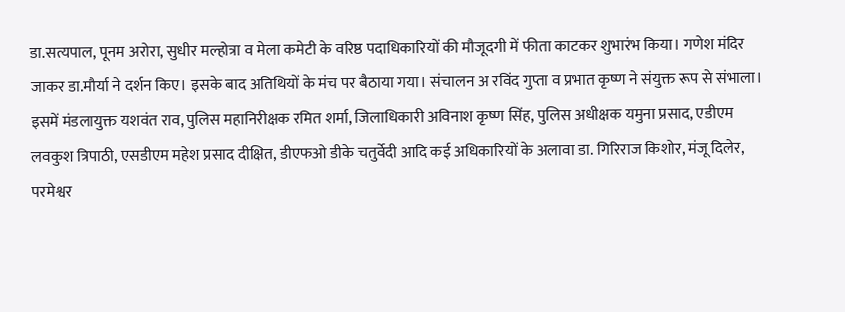डा.सत्यपाल, पूनम अरोरा, सुधीर मल्होत्रा व मेला कमेटी के वरिष्ठ पदाधिकारियों की मौजूदगी में फीता काटकर शुभारंभ किया। गणेश मंदिर जाकर डा.मौर्या ने दर्शन किए। इसके बाद अतिथियों के मंच पर बैठाया गया। संचालन अ रविंद गुप्ता व प्रभात कृष्ण ने संयुक्त रूप से संभाला।
इसमें मंडलायुक्त यशवंत राव, पुलिस महानिरीक्षक रमित शर्मा, जिलाधिकारी अविनाश कृष्ण सिंह, पुलिस अधीक्षक यमुना प्रसाद, एडीएम लवकुश त्रिपाठी, एसडीएम महेश प्रसाद दीक्षित, डीएफओ डीके चतुर्वेदी आदि कई अधिकारियों के अलावा डा. गिरिराज किशोर, मंजू दिलेर, परमेश्वर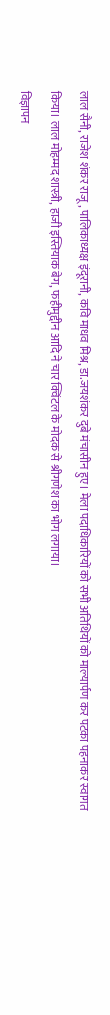लाल सैनी, राजेश शंकर राजू, पालिकाध्यक्ष इंदूरानी, कवि माधव मिश्र, डा.जयशंकर दुबे मंचासीन हुए। मेला पदाधिकारियों को सभी अतिथियों को माल्यार्पण कर पटका पहनाकर स्वागत किया। लाल मोहम्मद शास्त्री, हाजी इस्तियाक बेग, फहीमुद्दीन आदि ने चार क्विंटल के मोदक से श्रीगणेश का भोग लगाया।
विज्ञापन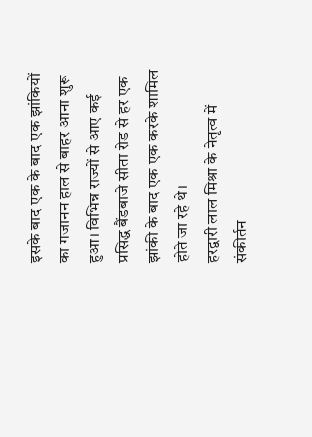इसके बाद एक के बाद एक झांकियों का गजानन हाल से बाहर आना शुरू हुआ। विभिन्न राज्यों से आए कई प्रसिद्ध बैंडबाजे सीता रोड से हर एक झांकी के बाद एक एक करके शामिल होते जा रहे थे।
हरद्वारी लाल मिश्रा के नेतृत्व में संकीर्तन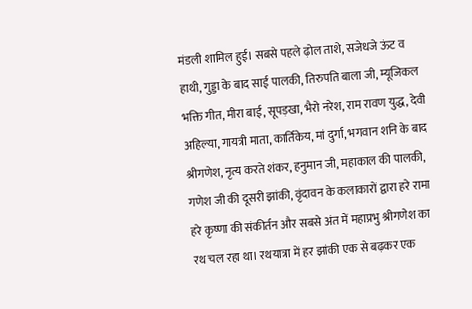मंडली शामिल हुई। सबसे पहले ढ़ोल ताशे, सजेधजे ऊंट व हाथी, गुड्डा के बाद साई पालकी, तिरुपति बाला जी, म्यूजिकल भक्ति गीत, मीरा बाई, सूपड़खा, भैरो नरेश, राम रावण युद्ध, देवी अहिल्या, गायत्री माता, कार्तिकेय, मां दुर्गा, भगवान शनि के बाद श्रीगणेश, नृत्य करते शंकर, हनुमान जी, महाकाल की पालकी, गणेश जी की दूसरी झांकी, वृंदावन के कलाकारों द्वारा हरे रामा हरे कृष्णा की संकीर्तन और सबसे अंत में महाप्रभु श्रीगणेश का रथ चल रहा था। रथयात्रा में हर झांकी एक से बढ़कर एक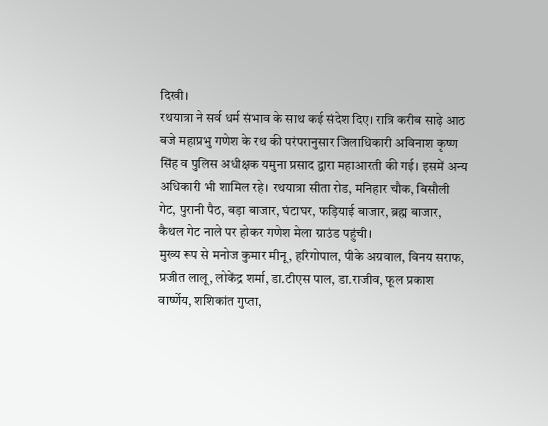दिखी।
रथयात्रा ने सर्व धर्म संभाव के साथ कई संदेश दिए। रात्रि करीब साढ़े आठ बजे महाप्रभु गणेश के रथ की परंपरानुसार जिलाधिकारी अविनाश कृष्ण सिंह व पुलिस अधीक्षक यमुना प्रसाद द्वारा महाआरती की गई। इसमें अन्य अधिकारी भी शामिल रहे। रथयात्रा सीता रोड, मनिहार चौक, बिसौली गेट, पुरानी पैठ, बड़ा बाजार, घंटाघर, फड़ियाई बाजार, ब्रह्म बाजार, कैथल गेट नाले पर होकर गणेश मेला ग्राउंड पहुंची।
मुख्य रूप से मनोज कुमार मीनू, हरिगोपाल, पीके अग्रवाल, विनय सराफ, प्रजीत लालू, लोकेंद्र शर्मा, डा.टीएस पाल, डा.राजीव, फूल प्रकाश वार्ष्णेय, शशिकांत गुप्ता,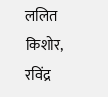ललित किशोर, रविंद्र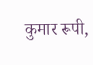कुमार रूपी,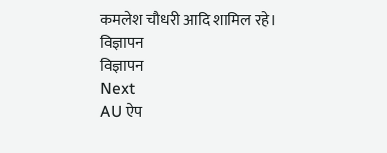कमलेश चौधरी आदि शामिल रहे।
विज्ञापन
विज्ञापन
Next
AU ऐप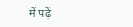में पढ़ें